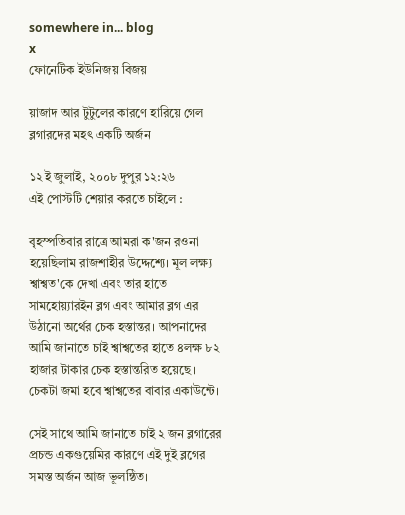somewhere in... blog
x
ফোনেটিক ইউনিজয় বিজয়

য়াজাদ আর টুটুলের কারণে হারিয়ে গেল ব্লগারদের মহৎ একটি অর্জন

১২ ই জুলাই, ২০০৮ দুপুর ১২:২৬
এই পোস্টটি শেয়ার করতে চাইলে :

বৃহস্পতিবার রাত্রে আমরা ক'জন রওনা হয়েছিলাম রাজশাহীর উদ্দেশ্যে। মূল লক্ষ্য শ্বাশ্বত'কে দেখা এবং তার হাতে সামহোয়্যারইন ব্লগ এবং আমার ব্লগ এর উঠানো অর্থের চেক হস্তান্তর। আপনাদের আমি জানাতে চাই শ্বাশ্বতের হাতে ৪লক্ষ ৮২ হাজার টাকার চেক হস্তান্তরিত হয়েছে। চেকটা জমা হবে শ্বাশ্বতের বাবার একাউন্টে।

সেই সাথে আমি জানাতে চাই ২ জন ব্লগারের প্রচন্ড একগুয়েমির কারণে এই দুই ব্লগের সমস্ত অর্জন আজ ভূলন্ঠিত।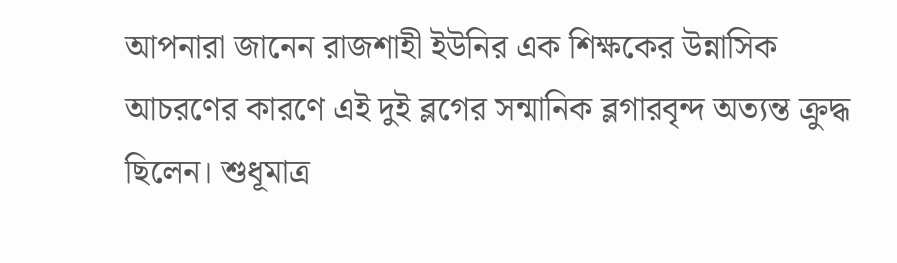আপনারা জানেন রাজশাহী ইউনির এক শিক্ষকের উন্নাসিক আচরণের কারণে এই দুই ব্লগের সন্মানিক ব্লগারবৃন্দ অত্যন্ত ক্রুদ্ধ ছিলেন। শুধূমাত্র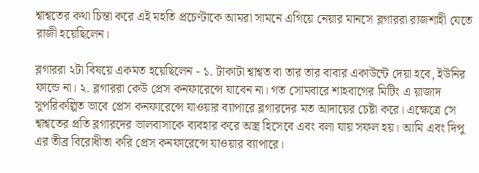শ্বাশ্বতের কথা চিন্তা করে এই মহতি প্রচেণ্টাকে আমরা সামনে এগিয়ে নেয়ার মানসে ব্লগাররা রাজশাহী যেতে রাজী হয়েছিলেন।

ব্লগাররা ২টা বিষয়ে একমত হয়েছিলেন - ১. টাকাটা শ্বাশ্বত বা তার তার বাবার একাউন্টে দেয়া হবে, ইউনির ফান্ডে না। ২. ব্লগাররা কেউ প্রেস কনফারেন্সে যাবেন না। গত সোমবারে শাহবাগের মিটিং এ য়াজাদ সুপরিকল্পিত ভাবে প্রেস কনফারেন্সে যাওয়ার ব্যাপারে ব্লগারদের মত আদায়ের চেষ্টা করে। এক্ষেত্রে সে শ্বাশ্বতের প্রতি ব্লগারদের ভালবাসাকে ব্যবহার করে অস্ত্র হিসেবে এবং বলা যায় সফল হয়। আমি এবং দিপু এর তীব্র বিরোধীতা করি প্রেস কনফারেন্সে যাওয়ার ব্যাপারে।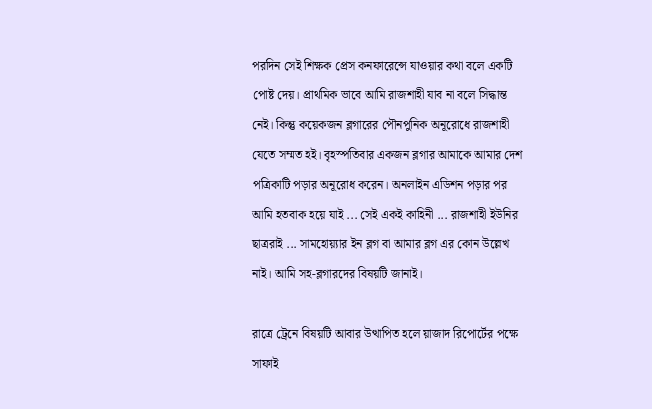পরদিন সেই শিক্ষক প্রেস কনফারেন্সে যাওয়ার কথা বলে একটি পোষ্ট দেয়। প্রাথমিক ভাবে আমি রাজশাহী যাব না বলে সিদ্ধান্ত নেই। কিন্তু কয়েকজন ব্লগারের পৌনপুনিক অনূরোধে রাজশাহী যেতে সম্মত হই। বৃহস্পতিবার একজন ব্লগার আমাকে আমার দেশ পত্রিকাটি পড়ার অনূরোধ করেন। অনলাইন এডিশন পড়ার পর আমি হতবাক হয়ে যাই ... সেই একই কাহিনী ... রাজশাহী ইউনির ছাত্ররাই ... সামহোয়্যার ইন ব্লগ বা আমার ব্লগ এর কোন উল্লেখ নাই। আমি সহ-ব্লগারদের বিষয়টি জানাই।

রাত্রে ট্রেনে বিষয়টি আবার উত্থাপিত হলে য়াজাদ রিপোর্টের পক্ষে সাফাই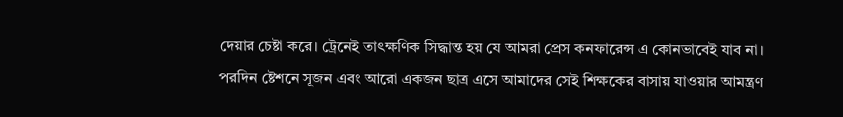দেয়ার চেষ্টা করে। ট্রেনেই তাৎক্ষণিক সিদ্ধান্ত হয় যে আমরা প্রেস কনফারেন্স এ কোনভাবেই যাব না। পরদিন ষ্টেশনে সূজন এবং আরো একজন ছাত্র এসে আমাদের সেই শিক্ষকের বাসায় যাওয়ার আমন্ত্রণ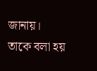জানায়। তাকে বলা হয়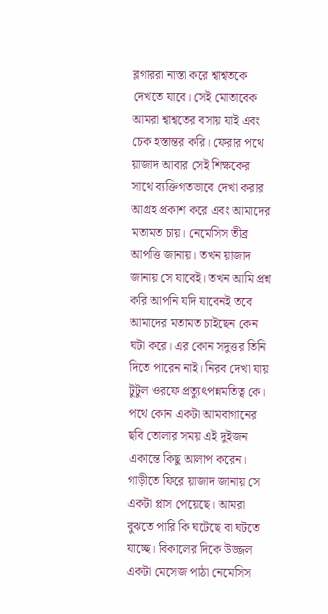ব্লগাররা নাস্তা করে শ্বাশ্বতকে দেখতে যাবে। সেই মোতাবেক আমরা শ্বাশ্বতের বসায় যাই এবং চেক হস্তান্তর করি। ফেরার পথে য়াজাদ আবার সেই শিক্ষকের সাথে ব্যক্তিগতভাবে দেখা করার আগ্রহ প্রকাশ করে এবং আমাদের মতামত চায়। নেমেসিস তীব্র আপত্তি জানায়। তখন য়াজাদ জানায় সে যাবেই। তখন আমি প্রশ্ন করি আপনি যদি যাবেনই তবে আমাদের মতামত চাইছেন কেন ঘটা করে। এর কোন সদুত্তর তিনি দিতে পারেন নাই। নিরব দেখা যায় টুটুল ওরফে প্রত্যুৎপন্নমতিত্ব কে। পথে কোন একটা আমবাগানের ছবি তোলার সময় এই দুইজন একান্তে কিছু আলাপ করেন। গাড়ীতে ফিরে য়াজাদ জানায় সে একটা প্লাস পেয়েছে। আমরা বুঝতে পারি কি ঘটেছে বা ঘটতে যাচ্ছে। বিকালের দিকে উজ্জল একটা মেসেজ পাঠা নেমেসিস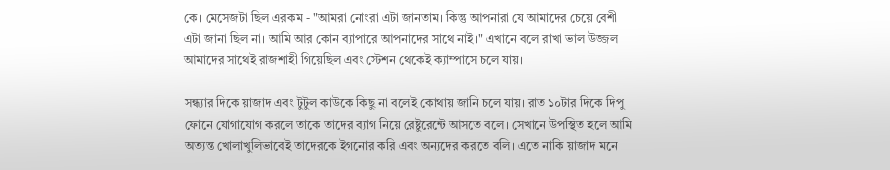কে। মেসেজটা ছিল এরকম - "আমরা নোংরা এটা জানতাম। কিন্তু আপনারা যে আমাদের চেয়ে বেশী এটা জানা ছিল না। আমি আর কোন ব্যাপারে আপনাদের সাথে নাই।" এখানে বলে রাখা ভাল উজ্জল আমাদের সাথেই রাজশাহী গিয়েছিল এবং স্টেশন থেকেই ক্যাম্পাসে চলে যায়।

সন্ধ্যার দিকে য়াজাদ এবং টুটুল কাউকে কিছু না বলেই কোথায় জানি চলে যায়। রাত ১০টার দিকে দিপু ফোনে যোগাযোগ করলে তাকে তাদের ব্যাগ নিয়ে রেষ্টুরেন্টে আসতে বলে। সেখানে উপস্থিত হলে আমি অত্যন্ত খোলাখুলিভাবেই তাদেরকে ইগনোর করি এবং অন্যদের করতে বলি। এতে নাকি য়াজাদ মনে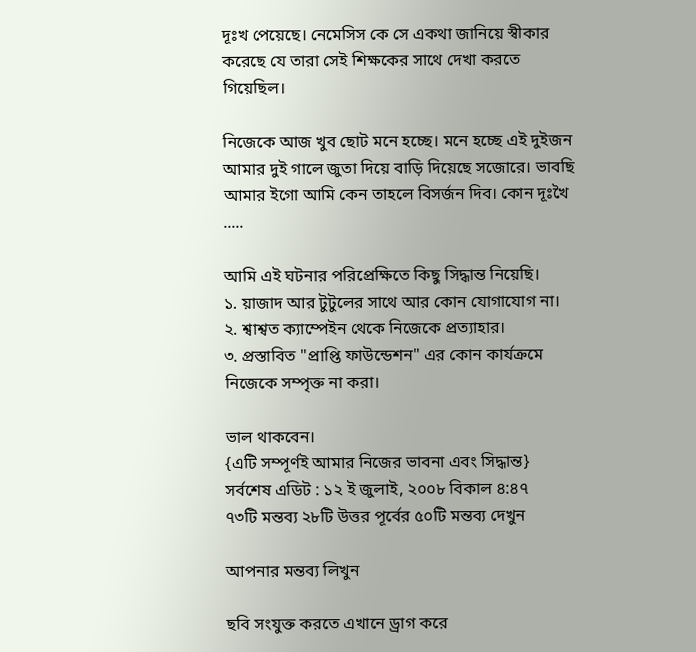দূঃখ পেয়েছে। নেমেসিস কে সে একথা জানিয়ে স্বীকার করেছে যে তারা সেই শিক্ষকের সাথে দেখা করতে গিয়েছিল।

নিজেকে আজ খুব ছোট মনে হচ্ছে। মনে হচ্ছে এই দুইজন আমার দুই গালে জুতা দিয়ে বাড়ি দিয়েছে সজোরে। ভাবছি আমার ইগো আমি কেন তাহলে বিসর্জন দিব। কোন দূঃখৈ .....

আমি এই ঘটনার পরিপ্রেক্ষিতে কিছু সিদ্ধান্ত নিয়েছি।
১. য়াজাদ আর টুটুলের সাথে আর কোন যোগাযোগ না।
২. শ্বাশ্বত ক্যাম্পেইন থেকে নিজেকে প্রত্যাহার।
৩. প্রস্তাবিত "প্রাপ্তি ফাউন্ডেশন" এর কোন কার্যক্রমে নিজেকে সম্পৃক্ত না করা।

ভাল থাকবেন।
{এটি সম্পূর্ণই আমার নিজের ভাবনা এবং সিদ্ধান্ত}
সর্বশেষ এডিট : ১২ ই জুলাই, ২০০৮ বিকাল ৪:৪৭
৭৩টি মন্তব্য ২৮টি উত্তর পূর্বের ৫০টি মন্তব্য দেখুন

আপনার মন্তব্য লিখুন

ছবি সংযুক্ত করতে এখানে ড্রাগ করে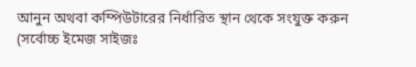আনুন অথবা কম্পিউটারের নির্ধারিত স্থান থেকে সংযুক্ত করুন (সর্বোচ্চ ইমেজ সাইজঃ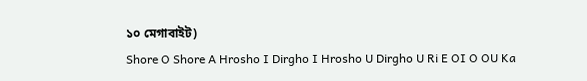১০ মেগাবাইট)
Shore O Shore A Hrosho I Dirgho I Hrosho U Dirgho U Ri E OI O OU Ka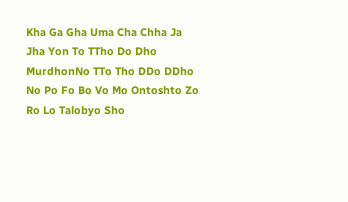Kha Ga Gha Uma Cha Chha Ja Jha Yon To TTho Do Dho MurdhonNo TTo Tho DDo DDho No Po Fo Bo Vo Mo Ontoshto Zo Ro Lo Talobyo Sho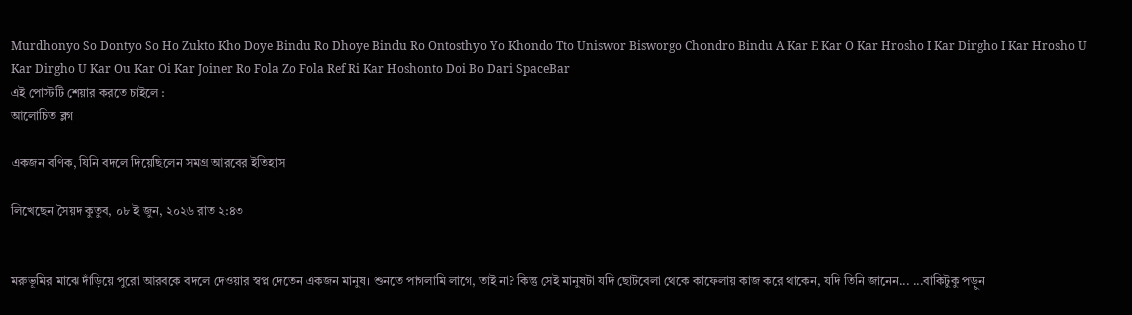Murdhonyo So Dontyo So Ho Zukto Kho Doye Bindu Ro Dhoye Bindu Ro Ontosthyo Yo Khondo Tto Uniswor Bisworgo Chondro Bindu A Kar E Kar O Kar Hrosho I Kar Dirgho I Kar Hrosho U Kar Dirgho U Kar Ou Kar Oi Kar Joiner Ro Fola Zo Fola Ref Ri Kar Hoshonto Doi Bo Dari SpaceBar
এই পোস্টটি শেয়ার করতে চাইলে :
আলোচিত ব্লগ

একজন বণিক, যিনি বদলে দিয়েছিলেন সমগ্র আরবের ইতিহাস

লিখেছেন সৈয়দ কুতুব, ০৮ ই জুন, ২০২৬ রাত ২:৪৩


মরুভূমির মাঝে দাঁড়িয়ে পুরো আরবকে বদলে দেওয়ার স্বপ্ন দেতেন একজন মানুষ। শুনতে পাগলামি লাগে, তাই না? কিন্তু সেই মানুষটা যদি ছোটবেলা থেকে কাফেলায় কাজ করে থাকেন, যদি তিনি জানেন... ...বাকিটুকু পড়ুন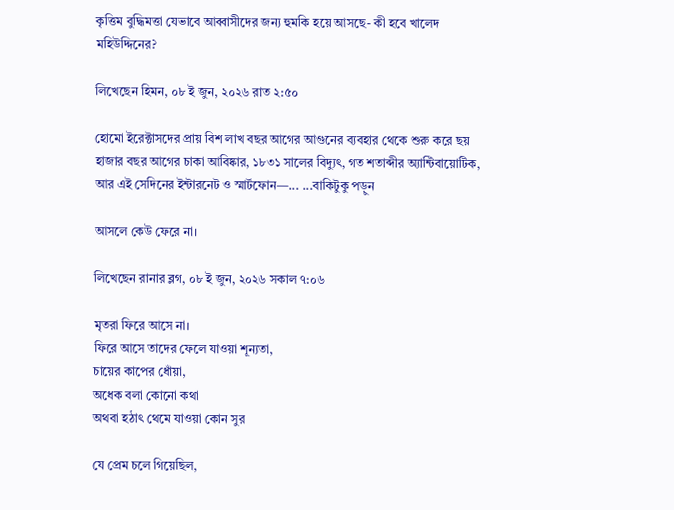কৃত্তিম বুদ্ধিমত্তা যেভাবে আব্বাসীদের জন্য হুমকি হয়ে আসছে- কী হবে খালেদ মহিউদ্দিনের?

লিখেছেন হিমন, ০৮ ই জুন, ২০২৬ রাত ২:৫০

হোমো ইরেক্টাসদের প্রায় বিশ লাখ বছর আগের আগুনের ব্যবহার থেকে শুরু করে ছয় হাজার বছর আগের চাকা আবিষ্কার, ১৮৩১ সালের বিদ্যুৎ, গত শতাব্দীর অ্যান্টিবায়োটিক, আর এই সেদিনের ইন্টারনেট ও স্মার্টফোন—... ...বাকিটুকু পড়ুন

আসলে কেউ ফেরে না।

লিখেছেন রানার ব্লগ, ০৮ ই জুন, ২০২৬ সকাল ৭:০৬

মৃতরা ফিরে আসে না।
ফিরে আসে তাদের ফেলে যাওয়া শূন্যতা,
চায়ের কাপের ধোঁয়া,
অধেক বলা কোনো কথা
অথবা হঠাৎ থেমে যাওয়া কোন সুর

যে প্রেম চলে গিয়েছিল,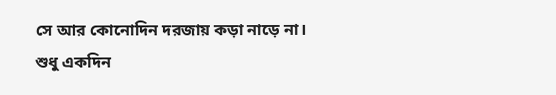সে আর কোনোদিন দরজায় কড়া নাড়ে না।
শুধু একদিন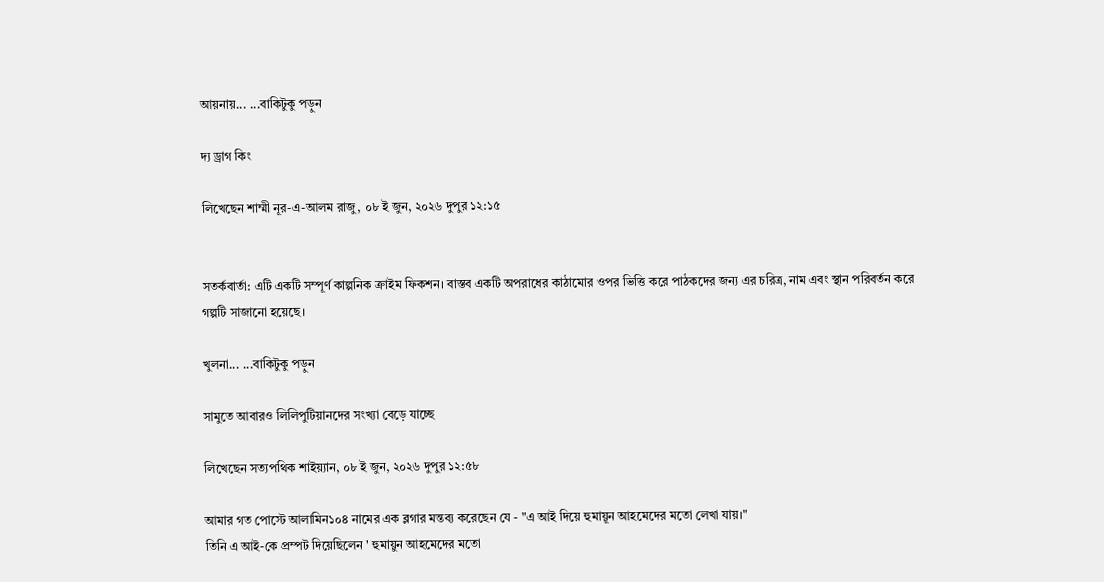আয়নায়... ...বাকিটুকু পড়ুন

দ্য ড্রাগ কিং

লিখেছেন শাম্মী নূর-এ-আলম রাজু, ০৮ ই জুন, ২০২৬ দুপুর ১২:১৫


সতর্কবার্তা: এটি একটি সম্পূর্ণ কাল্পনিক ক্রাইম ফিকশন। বাস্তব একটি অপরাধের কাঠামোর ওপর ভিত্তি করে পাঠকদের জন্য এর চরিত্র, নাম এবং স্থান পরিবর্তন করে গল্পটি সাজানো হয়েছে।

খুলনা... ...বাকিটুকু পড়ুন

সামুতে আবারও লিলিপুটিয়ানদের সংখ্যা বেড়ে যাচ্ছে

লিখেছেন সত্যপথিক শাইয়্যান, ০৮ ই জুন, ২০২৬ দুপুর ১২:৫৮

আমার গত পোস্টে আলামিন১০৪ নামের এক ব্লগার মন্তব্য করেছেন যে - "এ আই দিয়ে হুমায়ূন আহমেদের মতো লেখা যায়।"
তিনি এ আই-কে প্রম্পট দিয়েছিলেন ' হুমায়ুন আহমেদের মতো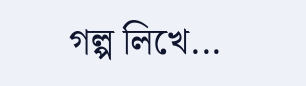গল্প লিখে...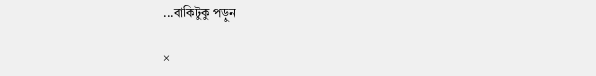...বাকিটুকু পড়ুন

×